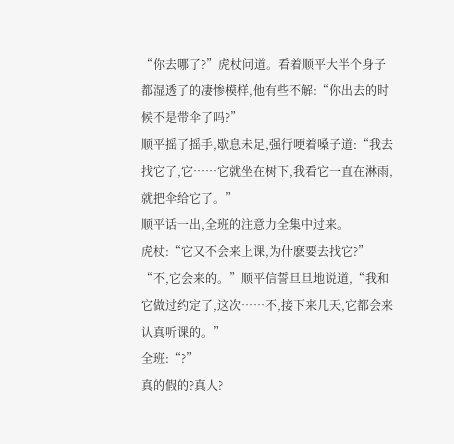“你去哪了?”虎杖问道。看着顺平大半个身子都湿透了的凄惨模样,他有些不解:“你出去的时候不是带伞了吗?”
顺平摇了摇手,歇息未足,强行哽着嗓子道:“我去找它了,它……它就坐在树下,我看它一直在淋雨,就把伞给它了。”
顺平话一出,全班的注意力全集中过来。
虎杖:“它又不会来上课,为什麽要去找它?”
“不,它会来的。”顺平信誓旦旦地说道,“我和它做过约定了,这次……不,接下来几天,它都会来认真听课的。”
全班:“?”
真的假的?真人?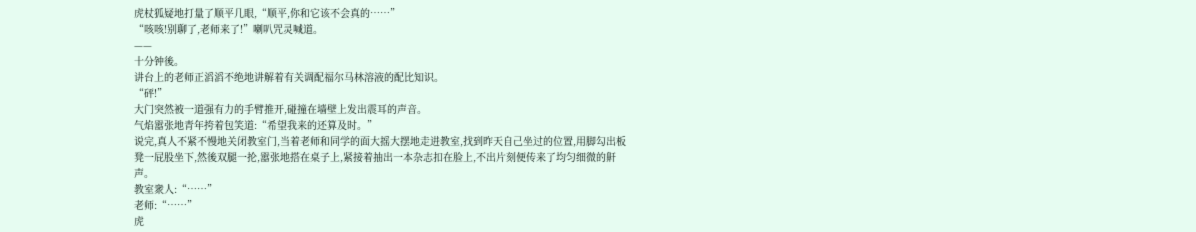虎杖狐疑地打量了顺平几眼,“顺平,你和它该不会真的……”
“咳咳!别聊了,老师来了!”喇叭咒灵喊道。
——
十分钟後。
讲台上的老师正滔滔不绝地讲解着有关调配福尔马林溶液的配比知识。
“砰!”
大门突然被一道强有力的手臂推开,碰撞在墙壁上发出震耳的声音。
气焰嚣张地青年挎着包笑道:“希望我来的还算及时。”
说完,真人不紧不慢地关闭教室门,当着老师和同学的面大摇大摆地走进教室,找到昨天自己坐过的位置,用脚勾出板凳一屁股坐下,然後双腿一抡,嚣张地搭在桌子上,紧接着抽出一本杂志扣在脸上,不出片刻便传来了均匀细微的鼾声。
教室衆人:“……”
老师:“……”
虎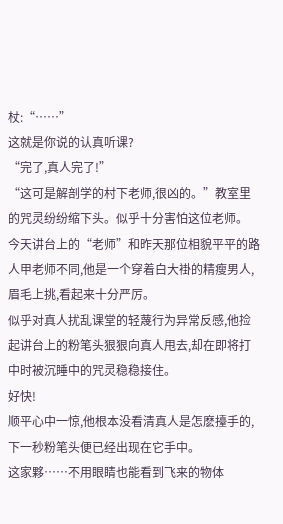杖:“……”
这就是你说的认真听课?
“完了,真人完了!”
“这可是解剖学的村下老师,很凶的。”教室里的咒灵纷纷缩下头。似乎十分害怕这位老师。
今天讲台上的“老师”和昨天那位相貌平平的路人甲老师不同,他是一个穿着白大褂的精瘦男人,眉毛上挑,看起来十分严厉。
似乎对真人扰乱课堂的轻蔑行为异常反感,他捡起讲台上的粉笔头狠狠向真人甩去,却在即将打中时被沉睡中的咒灵稳稳接住。
好快!
顺平心中一惊,他根本没看清真人是怎麽擡手的,下一秒粉笔头便已经出现在它手中。
这家夥……不用眼睛也能看到飞来的物体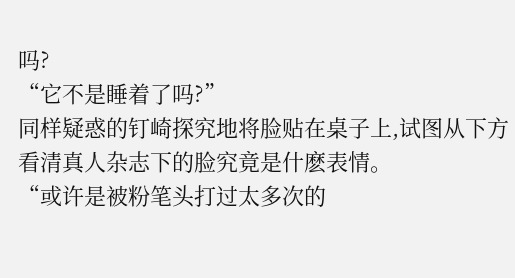吗?
“它不是睡着了吗?”
同样疑惑的钉崎探究地将脸贴在桌子上,试图从下方看清真人杂志下的脸究竟是什麽表情。
“或许是被粉笔头打过太多次的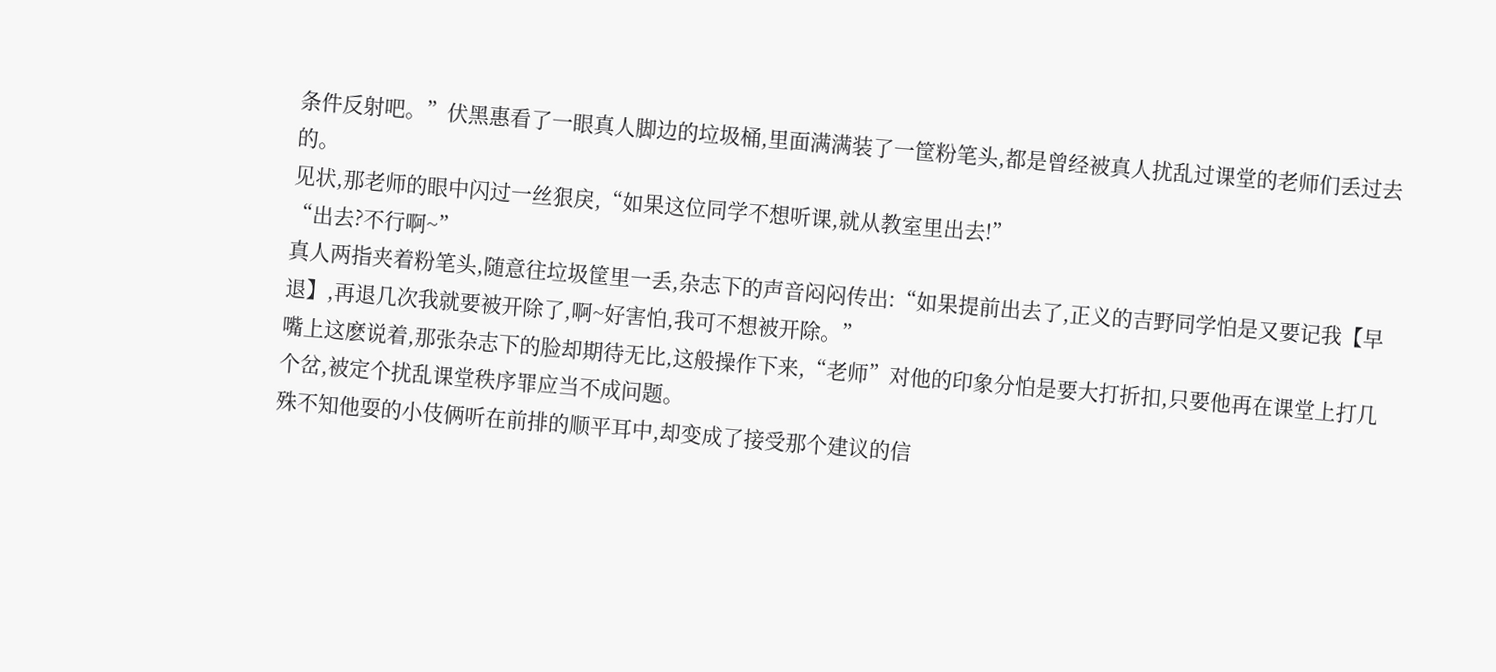条件反射吧。”伏黑惠看了一眼真人脚边的垃圾桶,里面满满装了一筐粉笔头,都是曾经被真人扰乱过课堂的老师们丢过去的。
见状,那老师的眼中闪过一丝狠戾,“如果这位同学不想听课,就从教室里出去!”
“出去?不行啊~”
真人两指夹着粉笔头,随意往垃圾筐里一丢,杂志下的声音闷闷传出:“如果提前出去了,正义的吉野同学怕是又要记我【早退】,再退几次我就要被开除了,啊~好害怕,我可不想被开除。”
嘴上这麽说着,那张杂志下的脸却期待无比,这般操作下来,“老师”对他的印象分怕是要大打折扣,只要他再在课堂上打几个岔,被定个扰乱课堂秩序罪应当不成问题。
殊不知他耍的小伎俩听在前排的顺平耳中,却变成了接受那个建议的信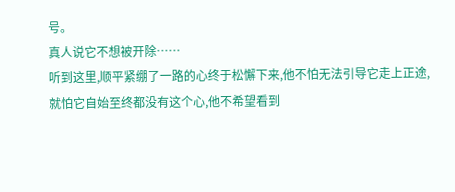号。
真人说它不想被开除……
听到这里,顺平紧绷了一路的心终于松懈下来,他不怕无法引导它走上正途,就怕它自始至终都没有这个心,他不希望看到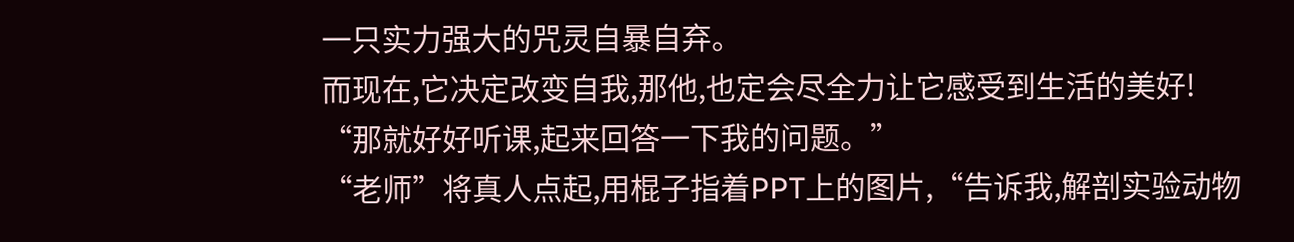一只实力强大的咒灵自暴自弃。
而现在,它决定改变自我,那他,也定会尽全力让它感受到生活的美好!
“那就好好听课,起来回答一下我的问题。”
“老师”将真人点起,用棍子指着PPT上的图片,“告诉我,解剖实验动物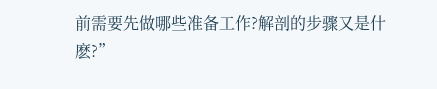前需要先做哪些准备工作?解剖的步骤又是什麽?”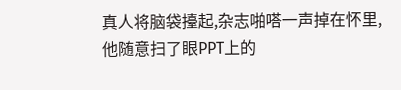真人将脑袋擡起,杂志啪嗒一声掉在怀里,他随意扫了眼PPT上的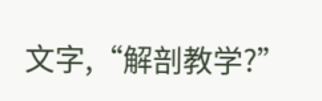文字,“解剖教学?”